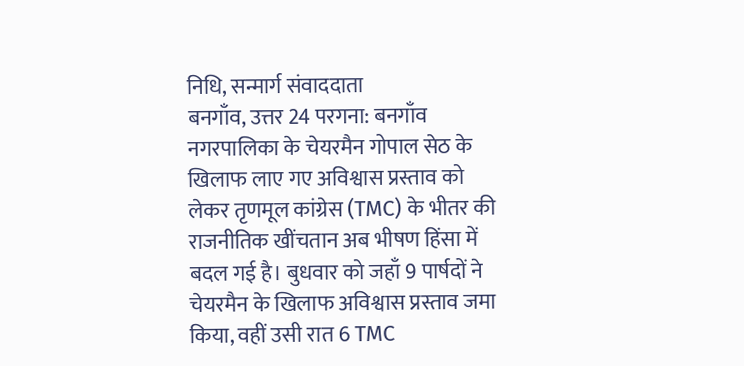निधि, सन्मार्ग संवाददाता
बनगाँव, उत्तर 24 परगना: बनगाँव नगरपालिका के चेयरमैन गोपाल सेठ के खिलाफ लाए गए अविश्वास प्रस्ताव को लेकर तृणमूल कांग्रेस (TMC) के भीतर की राजनीतिक खींचतान अब भीषण हिंसा में बदल गई है। बुधवार को जहाँ 9 पार्षदों ने चेयरमैन के खिलाफ अविश्वास प्रस्ताव जमा किया, वहीं उसी रात 6 TMC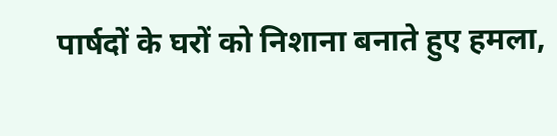पार्षदों के घरों को निशाना बनाते हुए हमला,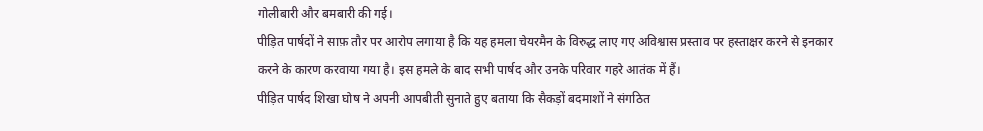गोलीबारी और बमबारी की गई।
पीड़ित पार्षदों ने साफ़ तौर पर आरोप लगाया है कि यह हमला चेयरमैन के विरुद्ध लाए गए अविश्वास प्रस्ताव पर हस्ताक्षर करने से इनकार करने के कारण करवाया गया है। इस हमले के बाद सभी पार्षद और उनके परिवार गहरे आतंक में हैं।
पीड़ित पार्षद शिखा घोष ने अपनी आपबीती सुनाते हुए बताया कि सैकड़ों बदमाशों ने संगठित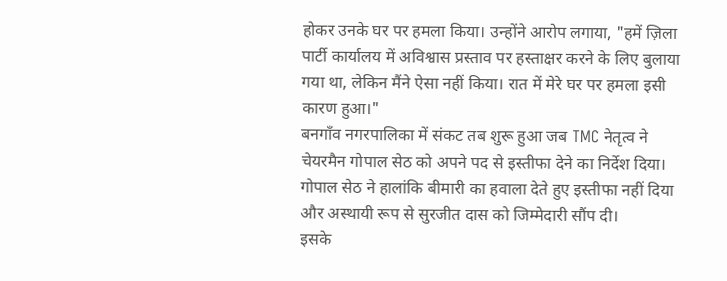होकर उनके घर पर हमला किया। उन्होंने आरोप लगाया, "हमें ज़िला पार्टी कार्यालय में अविश्वास प्रस्ताव पर हस्ताक्षर करने के लिए बुलाया गया था, लेकिन मैंने ऐसा नहीं किया। रात में मेरे घर पर हमला इसी कारण हुआ।"
बनगाँव नगरपालिका में संकट तब शुरू हुआ जब TMC नेतृत्व ने चेयरमैन गोपाल सेठ को अपने पद से इस्तीफा देने का निर्देश दिया।
गोपाल सेठ ने हालांकि बीमारी का हवाला देते हुए इस्तीफा नहीं दिया और अस्थायी रूप से सुरजीत दास को जिम्मेदारी सौंप दी।
इसके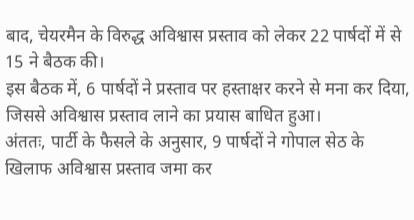बाद, चेयरमैन के विरुद्ध अविश्वास प्रस्ताव को लेकर 22 पार्षदों में से 15 ने बैठक की।
इस बैठक में, 6 पार्षदों ने प्रस्ताव पर हस्ताक्षर करने से मना कर दिया, जिससे अविश्वास प्रस्ताव लाने का प्रयास बाधित हुआ।
अंततः, पार्टी के फैसले के अनुसार, 9 पार्षदों ने गोपाल सेठ के खिलाफ अविश्वास प्रस्ताव जमा कर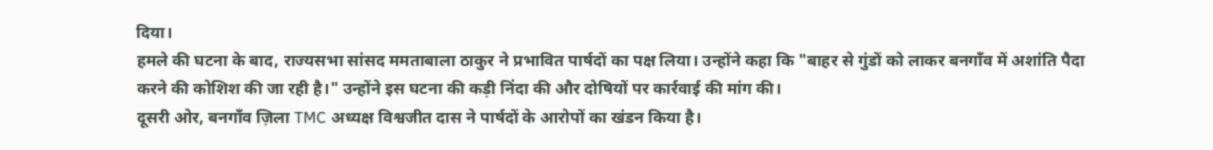दिया।
हमले की घटना के बाद, राज्यसभा सांसद ममताबाला ठाकुर ने प्रभावित पार्षदों का पक्ष लिया। उन्होंने कहा कि "बाहर से गुंडों को लाकर बनगाँव में अशांति पैदा करने की कोशिश की जा रही है।" उन्होंने इस घटना की कड़ी निंदा की और दोषियों पर कार्रवाई की मांग की।
दूसरी ओर, बनगाँव ज़िला TMC अध्यक्ष विश्वजीत दास ने पार्षदों के आरोपों का खंडन किया है।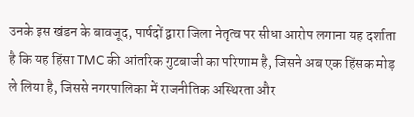उनके इस खंडन के बावजूद, पार्षदों द्वारा जिला नेतृत्व पर सीधा आरोप लगाना यह दर्शाता है कि यह हिंसा TMC की आंतरिक गुटबाजी का परिणाम है, जिसने अब एक हिंसक मोड़ ले लिया है, जिससे नगरपालिका में राजनीतिक अस्थिरता और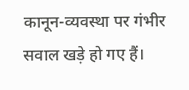कानून-व्यवस्था पर गंभीर सवाल खड़े हो गए हैं।